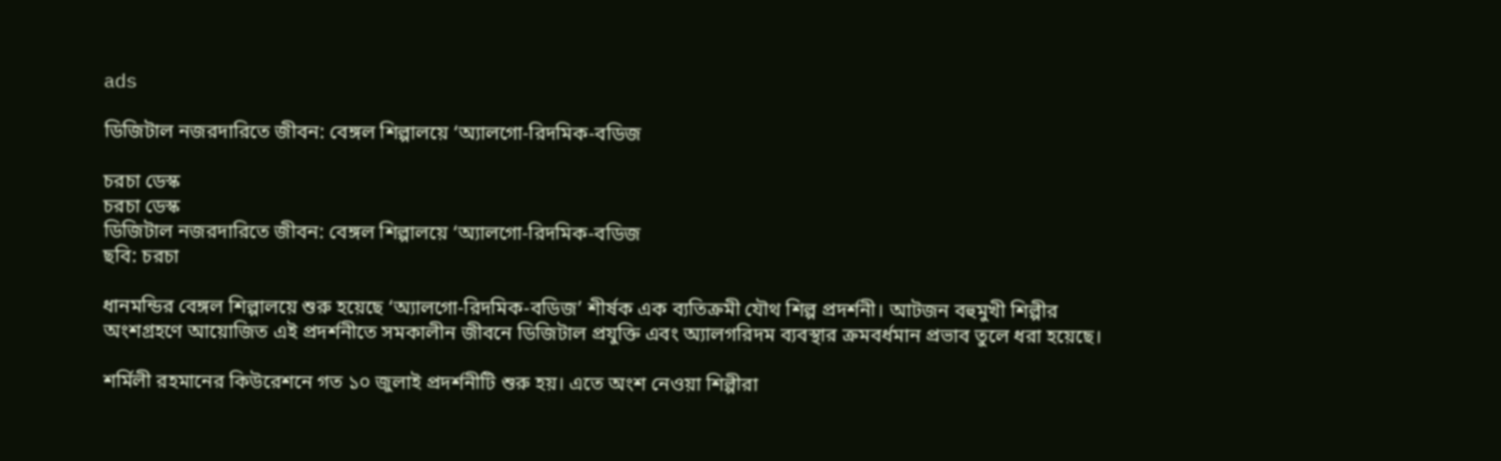ads

ডিজিটাল নজরদারিতে জীবন: বেঙ্গল শিল্পালয়ে ‘অ্যালগো-রিদমিক-বডিজ

চরচা ডেস্ক
চরচা ডেস্ক
ডিজিটাল নজরদারিতে জীবন: বেঙ্গল শিল্পালয়ে ‘অ্যালগো-রিদমিক-বডিজ
ছবি: চরচা

ধানমন্ডির বেঙ্গল শিল্পালয়ে শুরু হয়েছে ‘অ্যালগো-রিদমিক-বডিজ’ শীর্ষক এক ব্যতিক্রমী যৌথ শিল্প প্রদর্শনী। আটজন বহুমুখী শিল্পীর অংশগ্রহণে আয়োজিত এই প্রদর্শনীতে সমকালীন জীবনে ডিজিটাল প্রযুক্তি এবং অ্যালগরিদম ব্যবস্থার ক্রমবর্ধমান প্রভাব তুলে ধরা হয়েছে।

শর্মিলী রহমানের কিউরেশনে গত ১০ জুলাই প্রদর্শনীটি শুরু হয়। এতে অংশ নেওয়া শিল্পীরা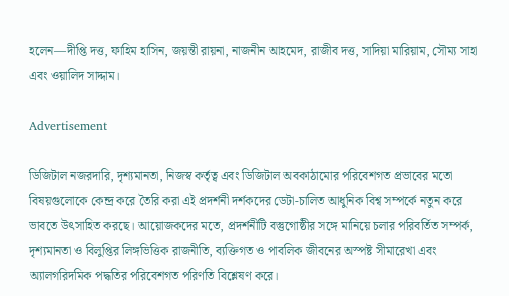হলেন—দীপ্তি দত্ত, ফাহিম হাসিন, জয়ন্তী রায়না, নাজনীন আহমেদ, রাজীব দত্ত, সাদিয়া মারিয়াম, সৌম্য সাহা এবং ওয়ালিদ সাদ্দাম।

Advertisement

ডিজিটাল নজরদারি, দৃশ্যমানতা, নিজস্ব কর্তৃত্ব এবং ডিজিটাল অবকাঠামোর পরিবেশগত প্রভাবের মতো বিষয়গুলোকে কেন্দ্র করে তৈরি করা এই প্রদর্শনী দর্শকদের ডেটা-চালিত আধুনিক বিশ্ব সম্পর্কে নতুন করে ভাবতে উৎসাহিত করছে। আয়োজকদের মতে, প্রদর্শনীটি বস্তুগোষ্ঠীর সঙ্গে মানিয়ে চলার পরিবর্তিত সম্পর্ক, দৃশ্যমানতা ও বিলুপ্তির লিঙ্গভিত্তিক রাজনীতি, ব্যক্তিগত ও পাবলিক জীবনের অস্পষ্ট সীমারেখা এবং অ্যালগরিদমিক পদ্ধতির পরিবেশগত পরিণতি বিশ্লেষণ করে।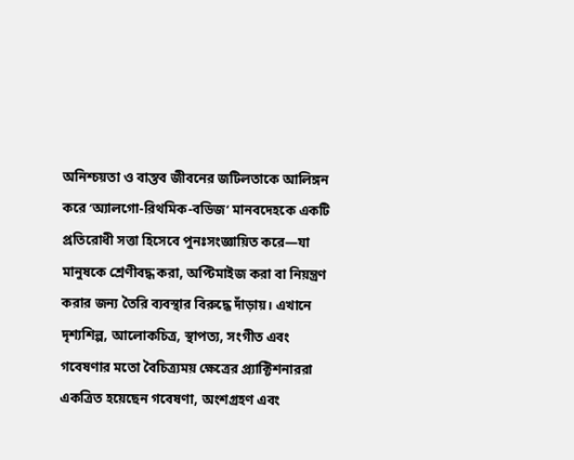অনিশ্চয়তা ও বাস্তব জীবনের জটিলতাকে আলিঙ্গন করে ‘অ্যালগো-রিথমিক-বডিজ’ মানবদেহকে একটি প্রতিরোধী সত্তা হিসেবে পুনঃসংজ্ঞায়িত করে—যা মানুষকে শ্রেণীবদ্ধ করা, অপ্টিমাইজ করা বা নিয়ন্ত্রণ করার জন্য তৈরি ব্যবস্থার বিরুদ্ধে দাঁড়ায়। এখানে দৃশ্যশিল্প, আলোকচিত্র, স্থাপত্য, সংগীত এবং গবেষণার মতো বৈচিত্র্যময় ক্ষেত্রের প্র্যাক্টিশনাররা একত্রিত হয়েছেন গবেষণা, অংশগ্রহণ এবং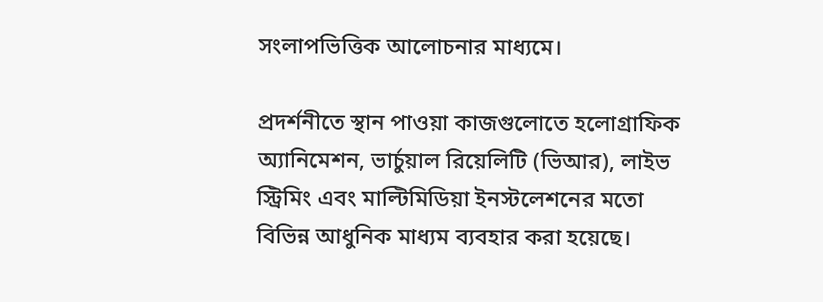সংলাপভিত্তিক আলোচনার মাধ্যমে।

প্রদর্শনীতে স্থান পাওয়া কাজগুলোতে হলোগ্রাফিক অ্যানিমেশন, ভার্চুয়াল রিয়েলিটি (ভিআর), লাইভ স্ট্রিমিং এবং মাল্টিমিডিয়া ইনস্টলেশনের মতো বিভিন্ন আধুনিক মাধ্যম ব্যবহার করা হয়েছে।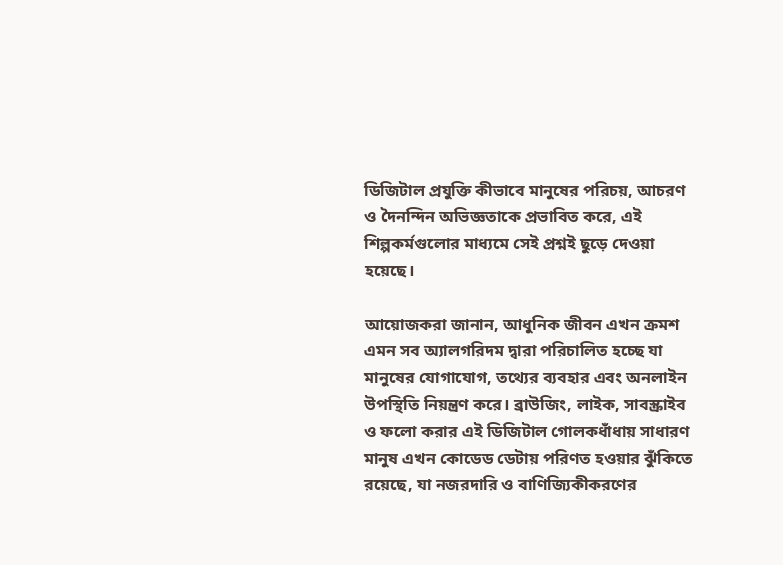ডিজিটাল প্রযুক্তি কীভাবে মানুষের পরিচয়, আচরণ ও দৈনন্দিন অভিজ্ঞতাকে প্রভাবিত করে, এই শিল্পকর্মগুলোর মাধ্যমে সেই প্রশ্নই ছুড়ে দেওয়া হয়েছে।

আয়োজকরা জানান, আধুনিক জীবন এখন ক্রমশ এমন সব অ্যালগরিদম দ্বারা পরিচালিত হচ্ছে যা মানুষের যোগাযোগ, তথ্যের ব্যবহার এবং অনলাইন উপস্থিতি নিয়ন্ত্রণ করে। ব্রাউজিং, লাইক, সাবস্ক্রাইব ও ফলো করার এই ডিজিটাল গোলকধাঁধায় সাধারণ মানুষ এখন কোডেড ডেটায় পরিণত হওয়ার ঝুঁকিতে রয়েছে, যা নজরদারি ও বাণিজ্যিকীকরণের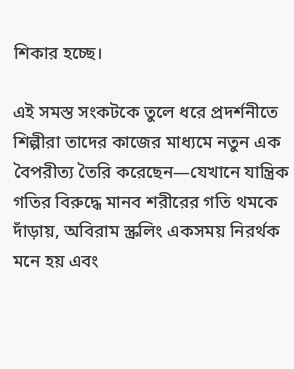শিকার হচ্ছে।

এই সমস্ত সংকটকে তুলে ধরে প্রদর্শনীতে শিল্পীরা তাদের কাজের মাধ্যমে নতুন এক বৈপরীত্য তৈরি করেছেন—যেখানে যান্ত্রিক গতির বিরুদ্ধে মানব শরীরের গতি থমকে দাঁড়ায়, অবিরাম স্ক্রলিং একসময় নিরর্থক মনে হয় এবং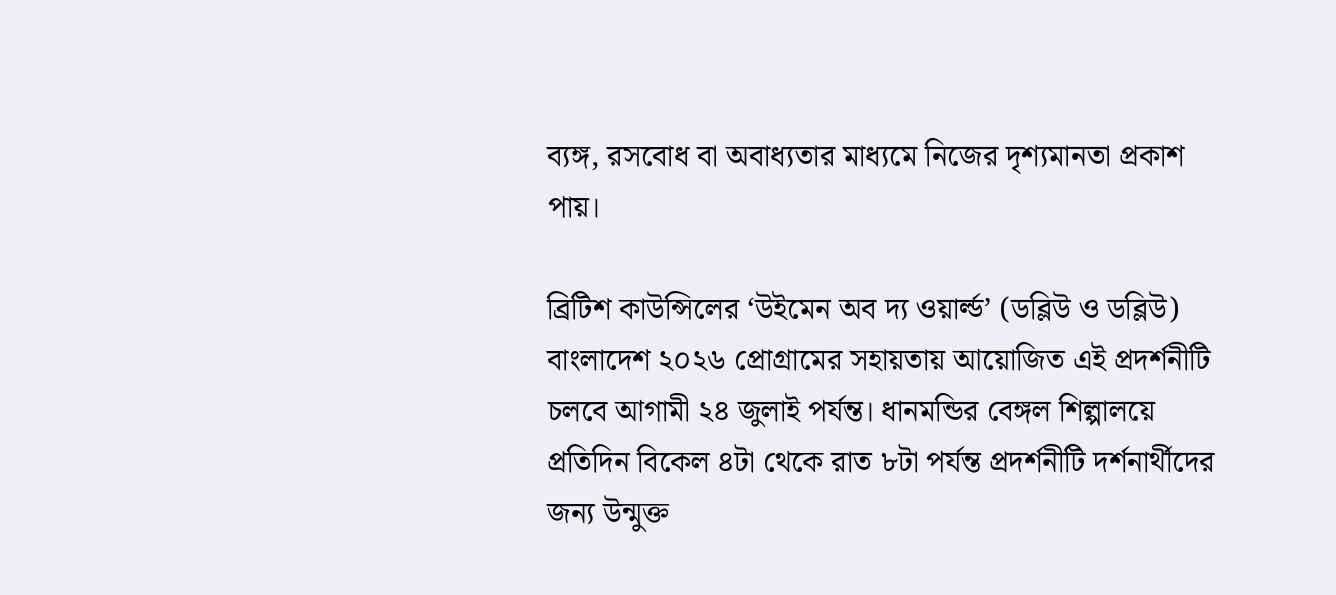ব্যঙ্গ, রসবোধ বা অবাধ্যতার মাধ্যমে নিজের দৃশ্যমানতা প্রকাশ পায়।

ব্রিটিশ কাউন্সিলের ‘উইমেন অব দ্য ওয়ার্ল্ড’ (ডব্লিউ ও ডব্লিউ) বাংলাদেশ ২০২৬ প্রোগ্রামের সহায়তায় আয়োজিত এই প্রদর্শনীটি চলবে আগামী ২৪ জুলাই পর্যন্ত। ধানমন্ডির বেঙ্গল শিল্পালয়ে প্রতিদিন বিকেল ৪টা থেকে রাত ৮টা পর্যন্ত প্রদর্শনীটি দর্শনার্থীদের জন্য উন্মুক্ত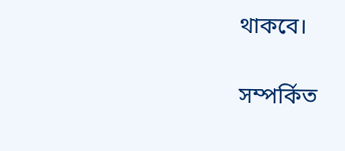থাকবে।

সম্পর্কিত